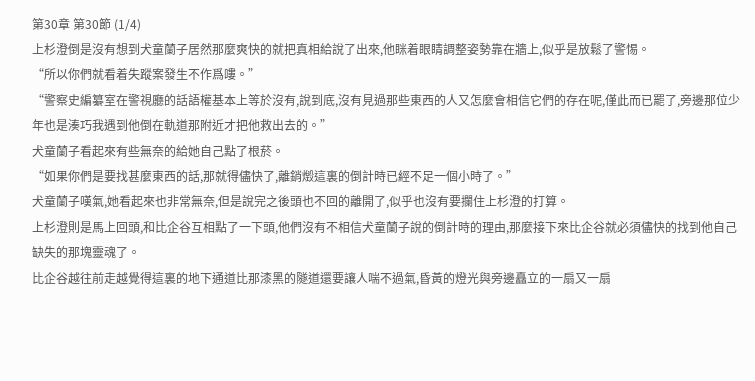第30章 第30節 (1/4)
上杉澄倒是沒有想到犬童蘭子居然那麼爽快的就把真相給說了出來,他眯着眼睛調整姿勢靠在牆上,似乎是放鬆了警惕。
“所以你們就看着失蹤案發生不作爲嘍。”
“警察史編纂室在警視廳的話語權基本上等於沒有,說到底,沒有見過那些東西的人又怎麼會相信它們的存在呢,僅此而已罷了,旁邊那位少年也是湊巧我遇到他倒在軌道那附近才把他救出去的。”
犬童蘭子看起來有些無奈的給她自己點了根菸。
“如果你們是要找甚麼東西的話,那就得儘快了,離銷燬這裏的倒計時已經不足一個小時了。”
犬童蘭子嘆氣,她看起來也非常無奈,但是說完之後頭也不回的離開了,似乎也沒有要攔住上杉澄的打算。
上杉澄則是馬上回頭,和比企谷互相點了一下頭,他們沒有不相信犬童蘭子說的倒計時的理由,那麼接下來比企谷就必須儘快的找到他自己缺失的那塊靈魂了。
比企谷越往前走越覺得這裏的地下通道比那漆黑的隧道還要讓人喘不過氣,昏黃的燈光與旁邊矗立的一扇又一扇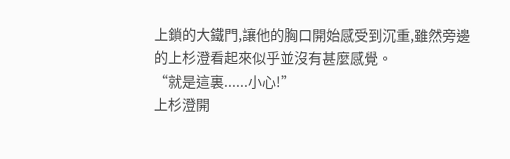上鎖的大鐵門,讓他的胸口開始感受到沉重,雖然旁邊的上杉澄看起來似乎並沒有甚麼感覺。
“就是這裏......小心!”
上杉澄開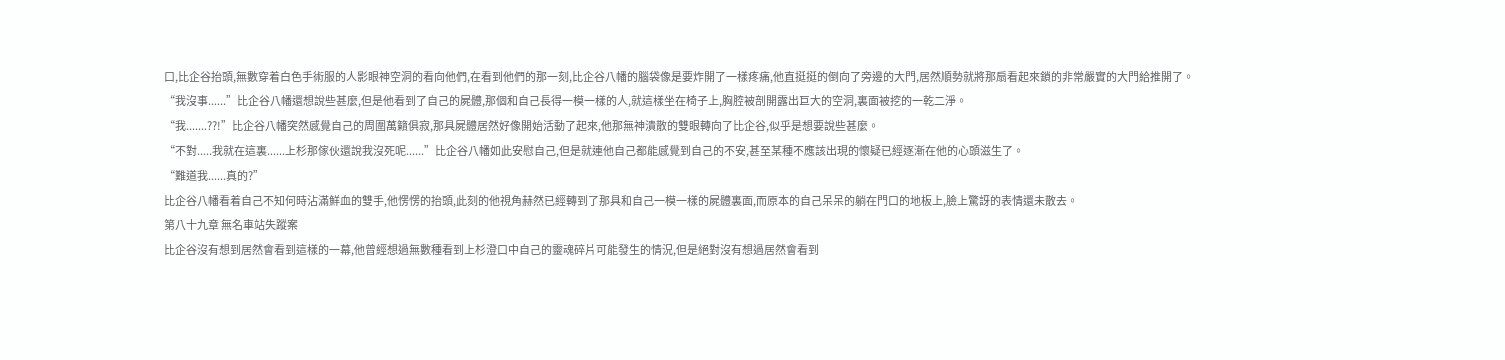口,比企谷抬頭,無數穿着白色手術服的人影眼神空洞的看向他們,在看到他們的那一刻,比企谷八幡的腦袋像是要炸開了一樣疼痛,他直挺挺的倒向了旁邊的大門,居然順勢就將那扇看起來鎖的非常嚴實的大門給推開了。
“我沒事......”比企谷八幡還想說些甚麼,但是他看到了自己的屍體,那個和自己長得一模一樣的人,就這樣坐在椅子上,胸腔被剖開露出巨大的空洞,裏面被挖的一乾二淨。
“我.......??!”比企谷八幡突然感覺自己的周圍萬籟俱寂,那具屍體居然好像開始活動了起來,他那無神潰散的雙眼轉向了比企谷,似乎是想要說些甚麼。
“不對.....我就在這裏......上杉那傢伙還說我沒死呢......”比企谷八幡如此安慰自己,但是就連他自己都能感覺到自己的不安,甚至某種不應該出現的懷疑已經逐漸在他的心頭滋生了。
“難道我......真的?”
比企谷八幡看着自己不知何時沾滿鮮血的雙手,他愣愣的抬頭,此刻的他視角赫然已經轉到了那具和自己一模一樣的屍體裏面,而原本的自己呆呆的躺在門口的地板上,臉上驚訝的表情還未散去。
第八十九章 無名車站失蹤案
比企谷沒有想到居然會看到這樣的一幕,他曾經想過無數種看到上杉澄口中自己的靈魂碎片可能發生的情況,但是絕對沒有想過居然會看到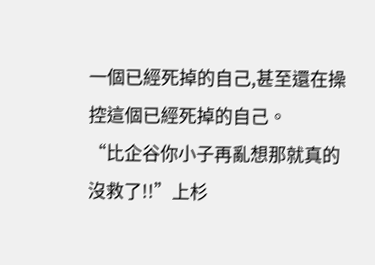一個已經死掉的自己,甚至還在操控這個已經死掉的自己。
“比企谷你小子再亂想那就真的沒救了!!”上杉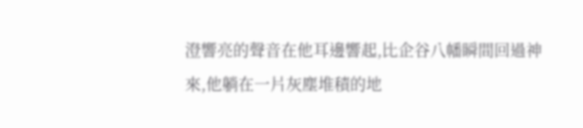澄響亮的聲音在他耳邊響起,比企谷八幡瞬間回過神來,他躺在一片灰塵堆積的地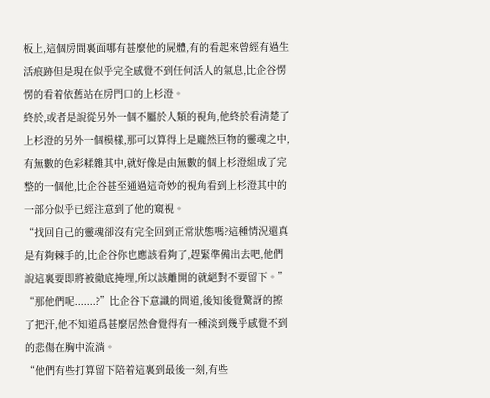板上,這個房間裏面哪有甚麼他的屍體,有的看起來曾經有過生活痕跡但是現在似乎完全感覺不到任何活人的氣息,比企谷愣愣的看着依舊站在房門口的上杉澄。
終於,或者是說從另外一個不屬於人類的視角,他終於看清楚了上杉澄的另外一個模樣,那可以算得上是龐然巨物的靈魂之中,有無數的色彩糅雜其中,就好像是由無數的個上杉澄組成了完整的一個他,比企谷甚至通過這奇妙的視角看到上杉澄其中的一部分似乎已經注意到了他的窺視。
“找回自己的靈魂卻沒有完全回到正常狀態嗎?這種情況還真是有夠棘手的,比企谷你也應該看夠了,趕緊準備出去吧,他們說這裏要即將被徹底掩埋,所以該離開的就絕對不要留下。”
“那他們呢.......?”比企谷下意識的問道,後知後覺驚訝的擦了把汗,他不知道爲甚麼居然會覺得有一種淡到幾乎感覺不到的悲傷在胸中流淌。
“他們有些打算留下陪着這裏到最後一刻,有些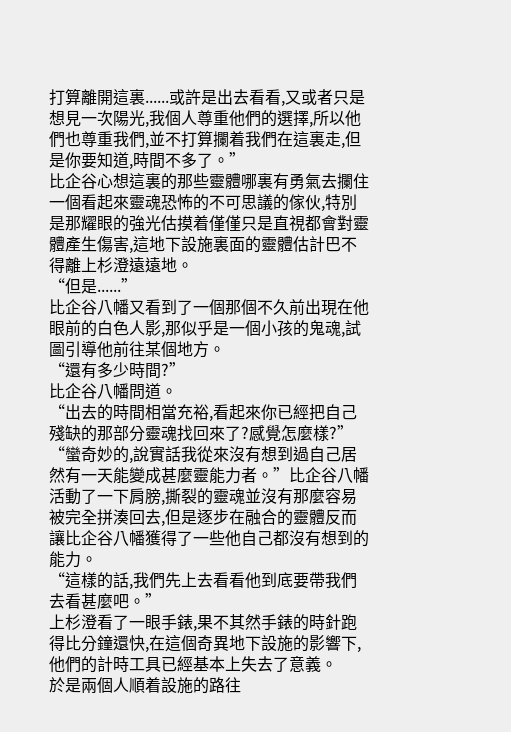打算離開這裏......或許是出去看看,又或者只是想見一次陽光,我個人尊重他們的選擇,所以他們也尊重我們,並不打算攔着我們在這裏走,但是你要知道,時間不多了。”
比企谷心想這裏的那些靈體哪裏有勇氣去攔住一個看起來靈魂恐怖的不可思議的傢伙,特別是那耀眼的強光估摸着僅僅只是直視都會對靈體產生傷害,這地下設施裏面的靈體估計巴不得離上杉澄遠遠地。
“但是......”
比企谷八幡又看到了一個那個不久前出現在他眼前的白色人影,那似乎是一個小孩的鬼魂,試圖引導他前往某個地方。
“還有多少時間?”
比企谷八幡問道。
“出去的時間相當充裕,看起來你已經把自己殘缺的那部分靈魂找回來了?感覺怎麼樣?”
“蠻奇妙的,說實話我從來沒有想到過自己居然有一天能變成甚麼靈能力者。”比企谷八幡活動了一下肩膀,撕裂的靈魂並沒有那麼容易被完全拼湊回去,但是逐步在融合的靈體反而讓比企谷八幡獲得了一些他自己都沒有想到的能力。
“這樣的話,我們先上去看看他到底要帶我們去看甚麼吧。”
上杉澄看了一眼手錶,果不其然手錶的時針跑得比分鐘還快,在這個奇異地下設施的影響下,他們的計時工具已經基本上失去了意義。
於是兩個人順着設施的路往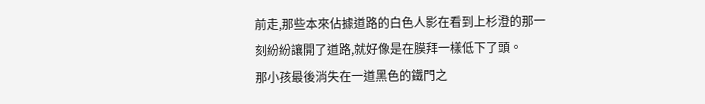前走,那些本來佔據道路的白色人影在看到上杉澄的那一刻紛紛讓開了道路,就好像是在膜拜一樣低下了頭。
那小孩最後消失在一道黑色的鐵門之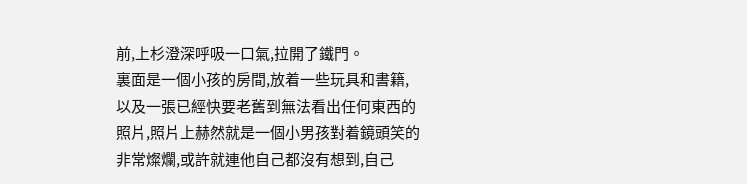前,上杉澄深呼吸一口氣,拉開了鐵門。
裏面是一個小孩的房間,放着一些玩具和書籍,以及一張已經快要老舊到無法看出任何東西的照片,照片上赫然就是一個小男孩對着鏡頭笑的非常燦爛,或許就連他自己都沒有想到,自己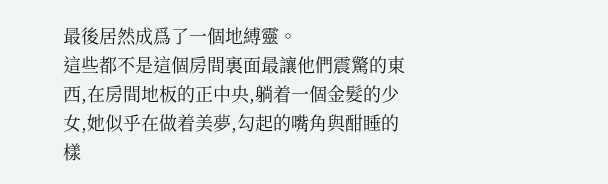最後居然成爲了一個地縛靈。
這些都不是這個房間裏面最讓他們震驚的東西,在房間地板的正中央,躺着一個金髮的少女,她似乎在做着美夢,勾起的嘴角與酣睡的樣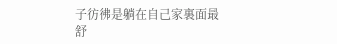子彷彿是躺在自己家裏面最舒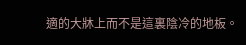適的大牀上而不是這裏陰冷的地板。